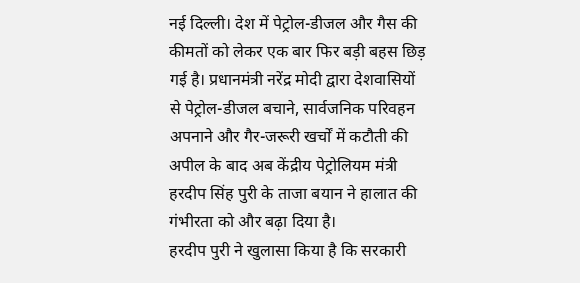नई दिल्ली। देश में पेट्रोल-डीजल और गैस की कीमतों को लेकर एक बार फिर बड़ी बहस छिड़ गई है। प्रधानमंत्री नरेंद्र मोदी द्वारा देशवासियों से पेट्रोल-डीजल बचाने, सार्वजनिक परिवहन अपनाने और गैर-जरूरी खर्चों में कटौती की अपील के बाद अब केंद्रीय पेट्रोलियम मंत्री हरदीप सिंह पुरी के ताजा बयान ने हालात की गंभीरता को और बढ़ा दिया है।
हरदीप पुरी ने खुलासा किया है कि सरकारी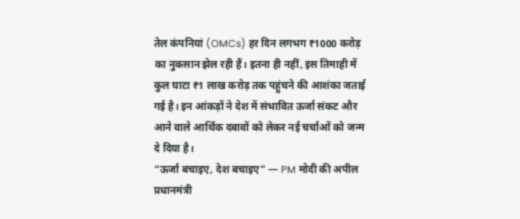तेल कंपनियां (OMCs) हर दिन लगभग ₹1000 करोड़ का नुकसान झेल रही हैं। इतना ही नहीं, इस तिमाही में कुल घाटा ₹1 लाख करोड़ तक पहुंचने की आशंका जताई गई है। इन आंकड़ों ने देश में संभावित ऊर्जा संकट और आने वाले आर्थिक दबावों को लेकर नई चर्चाओं को जन्म दे दिया है।
“ऊर्जा बचाइए, देश बचाइए” — PM मोदी की अपील
प्रधानमंत्री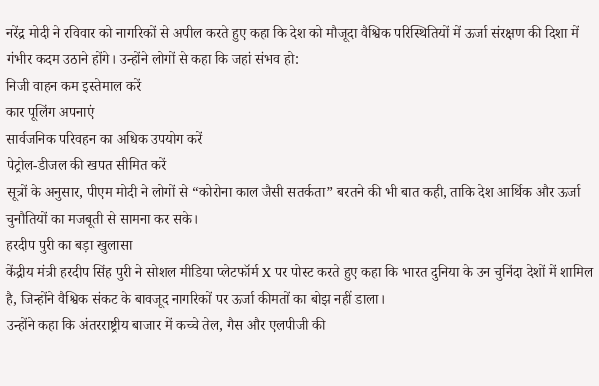नरेंद्र मोदी ने रविवार को नागरिकों से अपील करते हुए कहा कि देश को मौजूदा वैश्विक परिस्थितियों में ऊर्जा संरक्षण की दिशा में गंभीर कदम उठाने होंगे। उन्होंने लोगों से कहा कि जहां संभव हो:
निजी वाहन कम इस्तेमाल करें
कार पूलिंग अपनाएं
सार्वजनिक परिवहन का अधिक उपयोग करें
पेट्रोल-डीजल की खपत सीमित करें
सूत्रों के अनुसार, पीएम मोदी ने लोगों से “कोरोना काल जैसी सतर्कता” बरतने की भी बात कही, ताकि देश आर्थिक और ऊर्जा चुनौतियों का मजबूती से सामना कर सके।
हरदीप पुरी का बड़ा खुलासा
केंद्रीय मंत्री हरदीप सिंह पुरी ने सोशल मीडिया प्लेटफॉर्म X पर पोस्ट करते हुए कहा कि भारत दुनिया के उन चुनिंदा देशों में शामिल है, जिन्होंने वैश्विक संकट के बावजूद नागरिकों पर ऊर्जा कीमतों का बोझ नहीं डाला।
उन्होंने कहा कि अंतरराष्ट्रीय बाजार में कच्चे तेल, गैस और एलपीजी की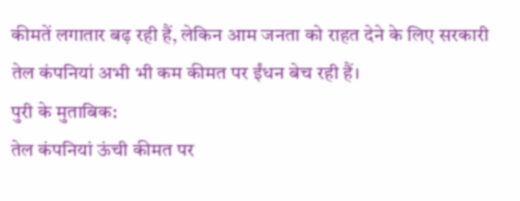कीमतें लगातार बढ़ रही हैं, लेकिन आम जनता को राहत देने के लिए सरकारी तेल कंपनियां अभी भी कम कीमत पर ईंधन बेच रही हैं।
पुरी के मुताबिक:
तेल कंपनियां ऊंची कीमत पर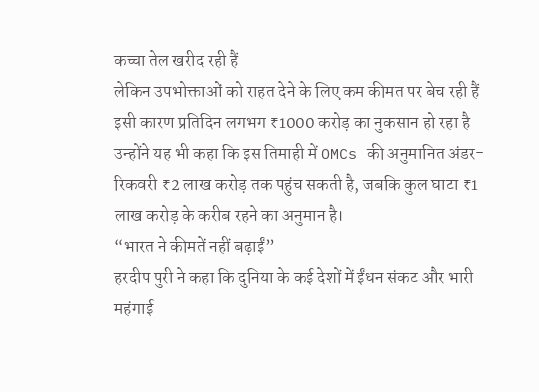कच्चा तेल खरीद रही हैं
लेकिन उपभोक्ताओं को राहत देने के लिए कम कीमत पर बेच रही हैं
इसी कारण प्रतिदिन लगभग ₹1000 करोड़ का नुकसान हो रहा है
उन्होंने यह भी कहा कि इस तिमाही में OMCs की अनुमानित अंडर-रिकवरी ₹2 लाख करोड़ तक पहुंच सकती है, जबकि कुल घाटा ₹1 लाख करोड़ के करीब रहने का अनुमान है।
“भारत ने कीमतें नहीं बढ़ाईं”
हरदीप पुरी ने कहा कि दुनिया के कई देशों में ईंधन संकट और भारी महंगाई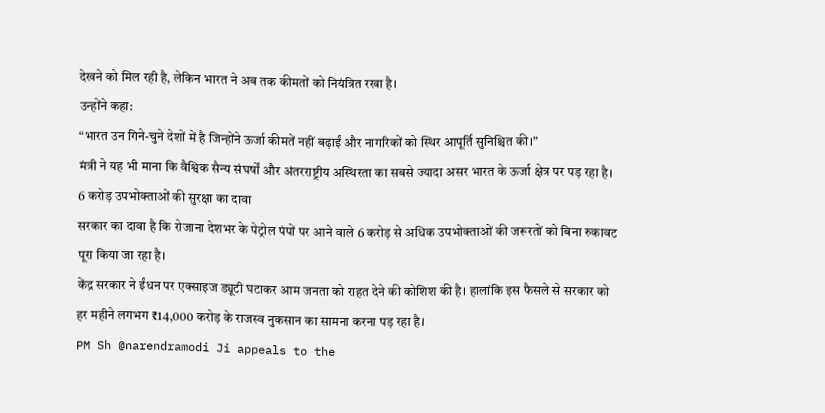देखने को मिल रही है, लेकिन भारत ने अब तक कीमतों को नियंत्रित रखा है।
उन्होंने कहा:
“भारत उन गिने-चुने देशों में है जिन्होंने ऊर्जा कीमतें नहीं बढ़ाईं और नागरिकों को स्थिर आपूर्ति सुनिश्चित की।”
मंत्री ने यह भी माना कि वैश्विक सैन्य संघर्षों और अंतरराष्ट्रीय अस्थिरता का सबसे ज्यादा असर भारत के ऊर्जा क्षेत्र पर पड़ रहा है।
6 करोड़ उपभोक्ताओं की सुरक्षा का दावा
सरकार का दावा है कि रोजाना देशभर के पेट्रोल पंपों पर आने वाले 6 करोड़ से अधिक उपभोक्ताओं की जरूरतों को बिना रुकावट पूरा किया जा रहा है।
केंद्र सरकार ने ईंधन पर एक्साइज ड्यूटी घटाकर आम जनता को राहत देने की कोशिश की है। हालांकि इस फैसले से सरकार को हर महीने लगभग ₹14,000 करोड़ के राजस्व नुकसान का सामना करना पड़ रहा है।
PM Sh @narendramodi Ji appeals to the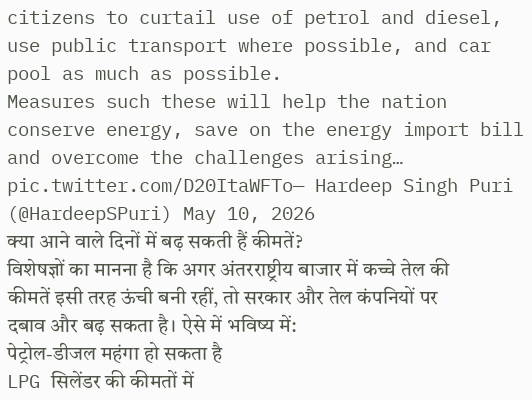citizens to curtail use of petrol and diesel, use public transport where possible, and car pool as much as possible.
Measures such these will help the nation conserve energy, save on the energy import bill and overcome the challenges arising… pic.twitter.com/D20ItaWFTo— Hardeep Singh Puri (@HardeepSPuri) May 10, 2026
क्या आने वाले दिनों में बढ़ सकती हैं कीमतें?
विशेषज्ञों का मानना है कि अगर अंतरराष्ट्रीय बाजार में कच्चे तेल की कीमतें इसी तरह ऊंची बनी रहीं, तो सरकार और तेल कंपनियों पर दबाव और बढ़ सकता है। ऐसे में भविष्य में:
पेट्रोल-डीजल महंगा हो सकता है
LPG सिलेंडर की कीमतों में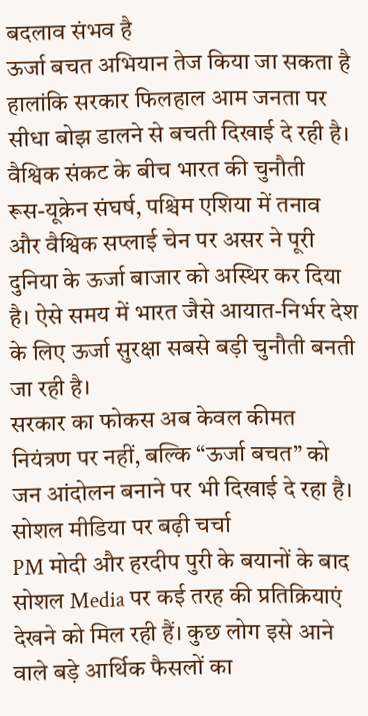बदलाव संभव है
ऊर्जा बचत अभियान तेज किया जा सकता है
हालांकि सरकार फिलहाल आम जनता पर सीधा बोझ डालने से बचती दिखाई दे रही है।
वैश्विक संकट के बीच भारत की चुनौती
रूस-यूक्रेन संघर्ष, पश्चिम एशिया में तनाव और वैश्विक सप्लाई चेन पर असर ने पूरी दुनिया के ऊर्जा बाजार को अस्थिर कर दिया है। ऐसे समय में भारत जैसे आयात-निर्भर देश के लिए ऊर्जा सुरक्षा सबसे बड़ी चुनौती बनती जा रही है।
सरकार का फोकस अब केवल कीमत नियंत्रण पर नहीं, बल्कि “ऊर्जा बचत” को जन आंदोलन बनाने पर भी दिखाई दे रहा है।
सोशल मीडिया पर बढ़ी चर्चा
PM मोदी और हरदीप पुरी के बयानों के बाद सोशल Media पर कई तरह की प्रतिक्रियाएं देखने को मिल रही हैं। कुछ लोग इसे आने वाले बड़े आर्थिक फैसलों का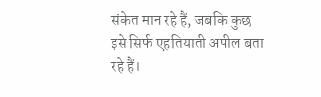संकेत मान रहे हैं, जबकि कुछ इसे सिर्फ एहतियाती अपील बता रहे हैं।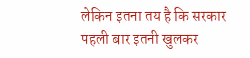लेकिन इतना तय है कि सरकार पहली बार इतनी खुलकर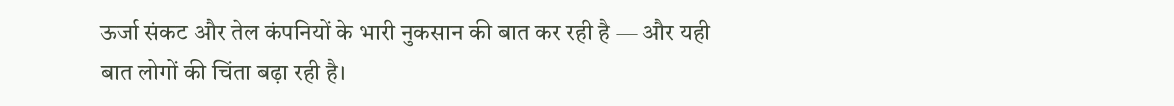ऊर्जा संकट और तेल कंपनियों के भारी नुकसान की बात कर रही है — और यही बात लोगों की चिंता बढ़ा रही है।